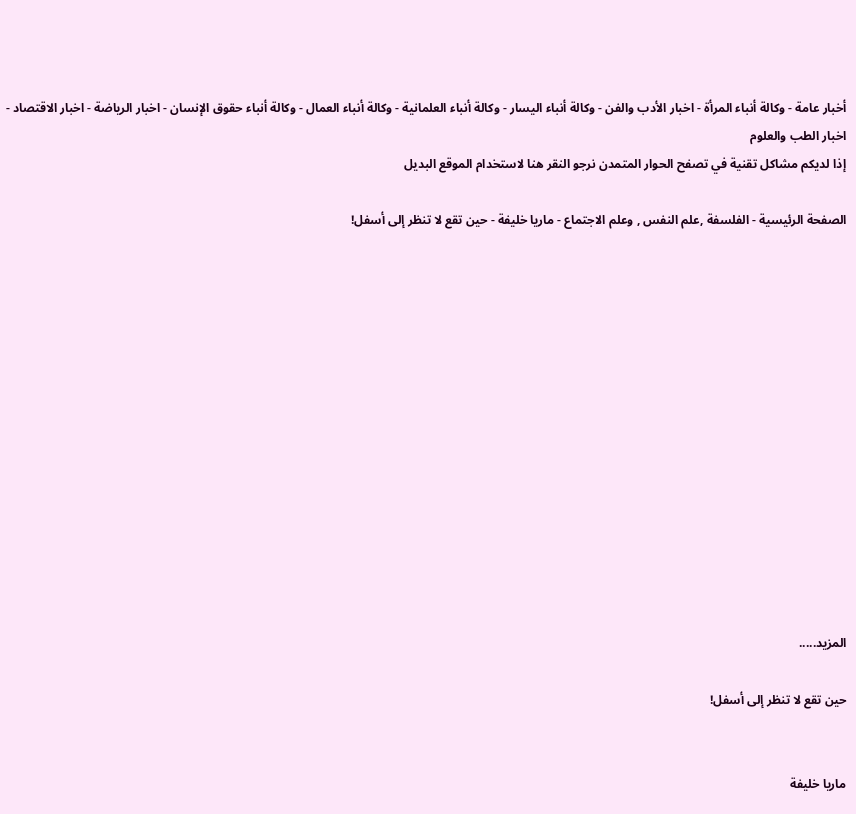أخبار عامة - وكالة أنباء المرأة - اخبار الأدب والفن - وكالة أنباء اليسار - وكالة أنباء العلمانية - وكالة أنباء العمال - وكالة أنباء حقوق الإنسان - اخبار الرياضة - اخبار الاقتصاد - اخبار الطب والعلوم
إذا لديكم مشاكل تقنية في تصفح الحوار المتمدن نرجو النقر هنا لاستخدام الموقع البديل

الصفحة الرئيسية - الفلسفة ,علم النفس , وعلم الاجتماع - ماريا خليفة - حين تقع لا تنظر إلى أسفل!














المزيد.....

حين تقع لا تنظر إلى أسفل!


ماريا خليفة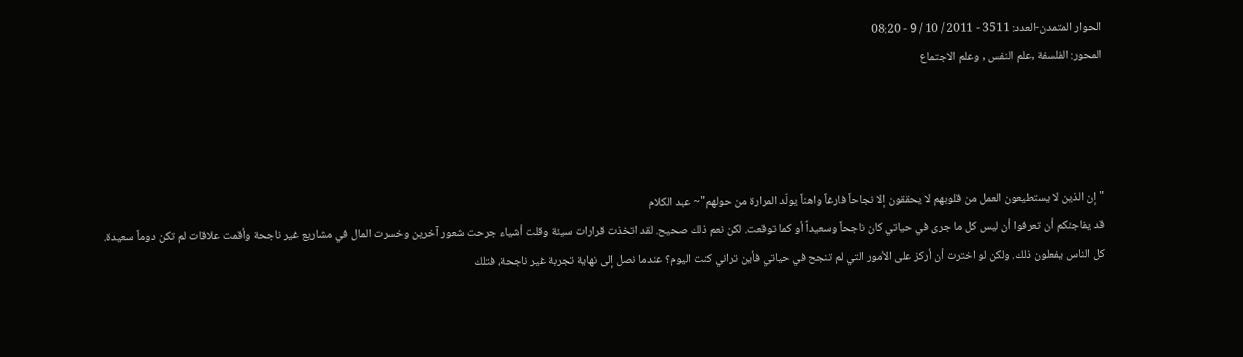الحوار المتمدن-العدد: 3511 - 2011 / 10 / 9 - 08:20
المحور: الفلسفة ,علم النفس , وعلم الاجتماع




" إن الذين لا يستطيعون العمل من قلوبهم لا يحققون إلا نجاحاً فارغاً واهناً يولّد المرارة من حولهم"~ عبد الكلام
قد يفاجئكم أن تعرفوا أن ليس كل ما جرى في حياتي كان ناجحاً وسعيداً أو كما توقعت. لكن نعم ذلك صحيح. لقد اتخذت قرارات سيئة وقلت أشياء جرحت شعور آخرين وخسرت المال في مشاريع غير ناجحة وأقمت علاقات لم تكن دوماً سعيدة.
كل الناس يفعلون ذلك. ولكن لو اخترت أن أركز على الأمور التي لم تنجح في حياتي فأين تراني كنت اليوم؟ عندما نصل إلى نهاية تجربة غير ناجحة، فتلك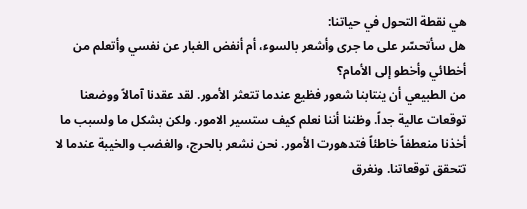هي نقطة التحول في حياتنا:
هل سأتحسّر على ما جرى وأشعر بالسوء، أم أنفض الغبار عن نفسي وأتعلم من أخطائي وأخطو إلى الأمام؟
من الطبيعي أن ينتابنا شعور فظيع عندما تتعثر الأمور. لقد عقدنا آمالاً ووضعنا توقعات عالية جداً. وظننا أننا نعلم كيف ستسير الامور. ولكن بشكل ما ولسبب ما أخذنا منعطفاً خاطئاً فتدهورت الأمور. نحن نشعر بالحرج، والغضب والخيبة عندما لا تتحقق توقعاتنا. ونغرق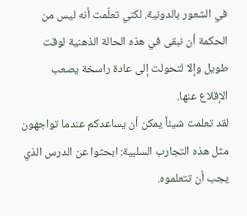في الشعور بالدونية. لكني تعلّمت أنه ليس من الحكمة أن نبقى في هذه الحالة الذهنية لوقت طويل وإلا لتحولت إلى عادة راسخة يصعب الإقلاع عنها.
لقد تعلمت شيئاً يمكن أن يساعدكم عندما تواجهون مثل هذه التجارب السلبية: ابحثوا عن الدرس الذي يجب أن تتعلموه.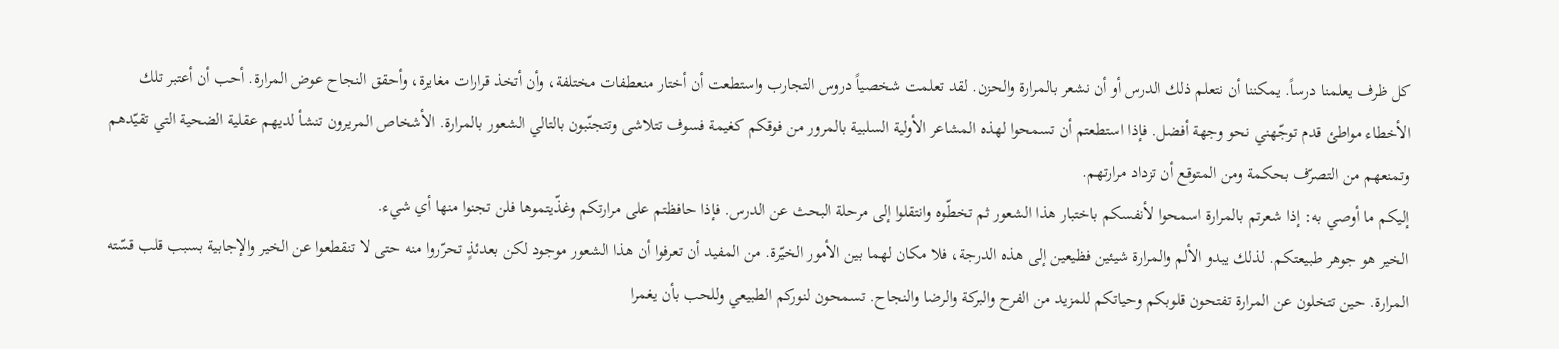كل ظرف يعلمنا درساً. يمكننا أن نتعلم ذلك الدرس أو أن نشعر بالمرارة والحزن. لقد تعلمت شخصياً دروس التجارب واستطعت أن أختار منعطفات مختلفة، وأن أتخذ قرارات مغايرة، وأحقق النجاح عوض المرارة. أحب أن أعتبر تلك الأخطاء مواطئ قدم توجّهني نحو وجهة أفضل. فإذا استطعتم أن تسمحوا لهذه المشاعر الأولية السلبية بالمرور من فوقكم كغيمة فسوف تتلاشى وتتجنّبون بالتالي الشعور بالمرارة. الأشخاص المريرون تنشأ لديهم عقلية الضحية التي تقيّدهم وتمنعهم من التصرّف بحكمة ومن المتوقع أن تزداد مرارتهم.
إليكم ما أوصي به: إذا شعرتم بالمرارة اسمحوا لأنفسكم باختبار هذا الشعور ثم تخطّوه وانتقلوا إلى مرحلة البحث عن الدرس. فإذا حافظتم على مرارتكم وغذّيتموها فلن تجنوا منها أي شيء.
الخير هو جوهر طبيعتكم. لذلك يبدو الألم والمرارة شيئين فظيعين إلى هذه الدرجة، فلا مكان لهما بين الأمور الخيّرة. من المفيد أن تعرفوا أن هذا الشعور موجود لكن بعدئذٍ تحرّروا منه حتى لا تنقطعوا عن الخير والإجابية بسبب قلب قسّته المرارة. حين تتخلون عن المرارة تفتحون قلوبكم وحياتكم للمزيد من الفرح والبركة والرضا والنجاح. تسمحون لنوركم الطبيعي وللحب بأن يغمرا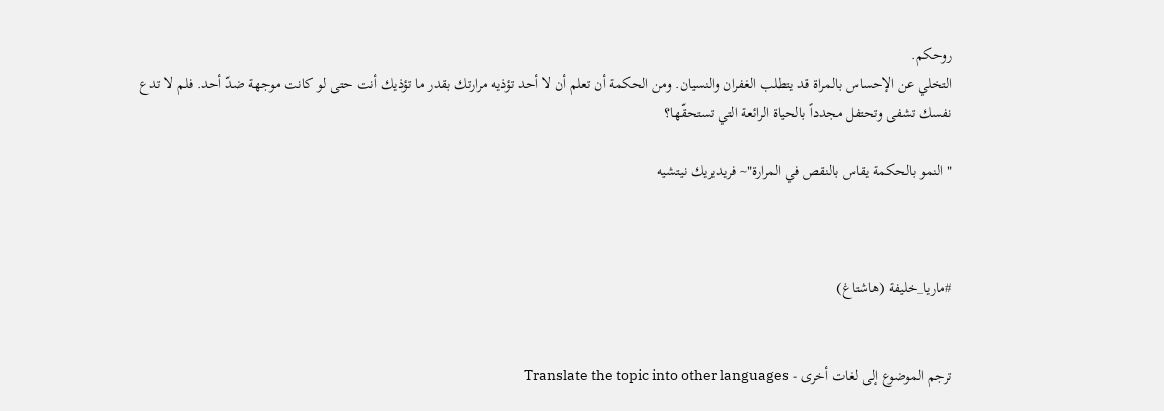روحكم.
التخلي عن الإحساس بالمراة قد يتطلب الغفران والنسيان. ومن الحكمة أن تعلم أن لا أحد تؤذيه مرارتك بقدر ما تؤذيك أنت حتى لو كانت موجهة ضدّ أحد. فلم لا تدع نفسك تشفى وتحتفل مجدداً بالحياة الرائعة التي تستحقّها؟

" النمو بالحكمة يقاس بالنقص في المرارة"~ فريديريك نيتشيه



#ماريا_خليفة (هاشتاغ)


ترجم الموضوع إلى لغات أخرى - Translate the topic into other languages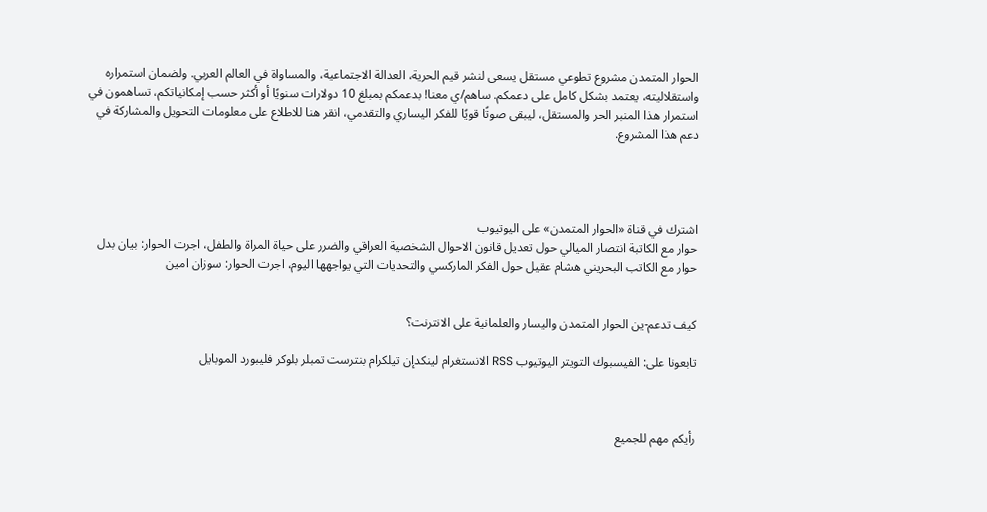الحوار المتمدن مشروع تطوعي مستقل يسعى لنشر قيم الحرية، العدالة الاجتماعية، والمساواة في العالم العربي. ولضمان استمراره واستقلاليته، يعتمد بشكل كامل على دعمكم. ساهم/ي معنا! بدعمكم بمبلغ 10 دولارات سنويًا أو أكثر حسب إمكانياتكم، تساهمون في استمرار هذا المنبر الحر والمستقل، ليبقى صوتًا قويًا للفكر اليساري والتقدمي، انقر هنا للاطلاع على معلومات التحويل والمشاركة في دعم هذا المشروع.




اشترك في قناة «الحوار المتمدن» على اليوتيوب
حوار مع الكاتبة انتصار الميالي حول تعديل قانون الاحوال الشخصية العراقي والضرر على حياة المراة والطفل، اجرت الحوار: بيان بدل
حوار مع الكاتب البحريني هشام عقيل حول الفكر الماركسي والتحديات التي يواجهها اليوم، اجرت الحوار: سوزان امين


كيف تدعم-ين الحوار المتمدن واليسار والعلمانية على الانترنت؟

تابعونا على: الفيسبوك التويتر اليوتيوب RSS الانستغرام لينكدإن تيلكرام بنترست تمبلر بلوكر فليبورد الموبايل



رأيكم مهم للجميع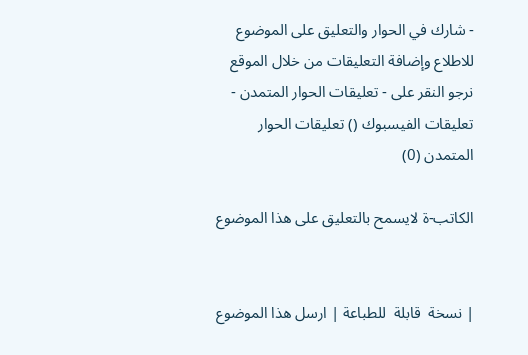- شارك في الحوار والتعليق على الموضوع
للاطلاع وإضافة التعليقات من خلال الموقع نرجو النقر على - تعليقات الحوار المتمدن -
تعليقات الفيسبوك () تعليقات الحوار المتمدن (0)

الكاتب-ة لايسمح بالتعليق على هذا الموضوع


| نسخة  قابلة  للطباعة | ارسل هذا الموضوع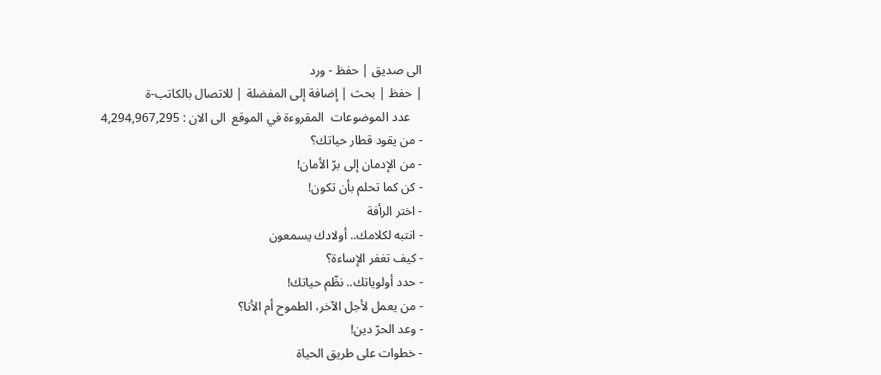الى صديق | حفظ - ورد
| حفظ | بحث | إضافة إلى المفضلة | للاتصال بالكاتب-ة
    عدد الموضوعات  المقروءة في الموقع  الى الان : 4,294,967,295
- من يقود قطار حياتك؟
- من الإدمان إلى برّ الأمان!
- كن كما تحلم بأن تكون!
- اختر الرأفة
- انتبه لكلامك.. أولادك يسمعون
- كيف تغفر الإساءة؟
- حدد أولوياتك.. نظّم حياتك!
- من يعمل لأجل الآخر، الطموح أم الأنا؟
- وعد الحرّ دين!
- خطوات على طريق الحياة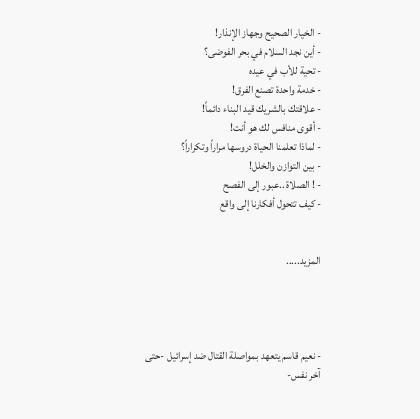- الخيار الصحيح وجهاز الإنذار!
- أين نجد السلام في بحر الفوضى؟
- تحية للأب في عيده
- خدمة واحدة تصنع الفرق!
- علاقتك بالشريك قيد البناء دائماً!
- أقوى منافس لك هو أنت!
- لماذا تعلمنا الحياة دروسها مراراً وتكراراً؟
- بين التوازن والخلل!
- ! الصلاة ..عبور إلى الفصح
- كيف تتحول أفكارنا إلى واقع


المزيد.....




- نعيم قاسم يتعهد بمواصلة القتال ضد إسرائيل -حتى آخر نفس-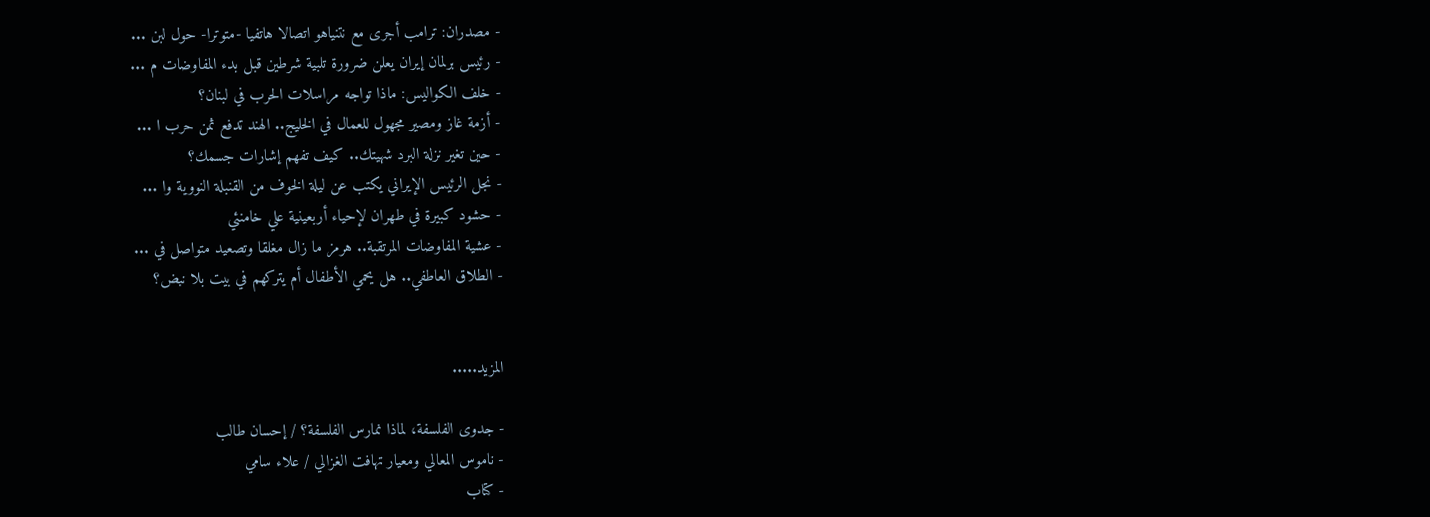- مصدران: ترامب أجرى مع نتنياهو اتصالا هاتفيا -متوترا- حول لبن ...
- رئيس برلمان إيران يعلن ضرورة تلبية شرطين قبل بدء المفاوضات م ...
- خلف الكواليس: ماذا تواجه مراسلات الحرب في لبنان؟
- أزمة غاز ومصير مجهول للعمال في الخليج.. الهند تدفع ثمن حرب ا ...
- حين تغير نزلة البرد شهيتك.. كيف تفهم إشارات جسمك؟
- نجل الرئيس الإيراني يكتب عن ليلة الخوف من القنبلة النووية وا ...
- حشود كبيرة في طهران لإحياء أربعينية علي خامنئي
- عشية المفاوضات المرتقبة.. هرمز ما زال مغلقا وتصعيد متواصل في ...
- الطلاق العاطفي.. هل يحمي الأطفال أم يتركهم في بيت بلا نبض؟


المزيد.....

- جدوى الفلسفة، لماذا نمارس الفلسفة؟ / إحسان طالب
- ناموس المعالي ومعيار تهافت الغزالي / علاء سامي
- كتاب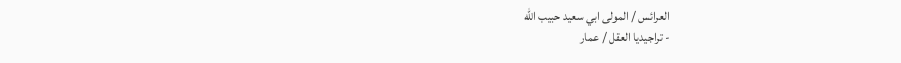العرائس / المولى ابي سعيد حبيب الله
- تراجيديا العقل / عمار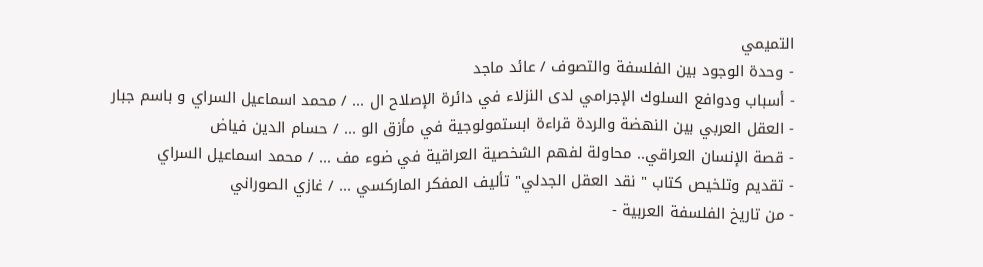التميمي
- وحدة الوجود بين الفلسفة والتصوف / عائد ماجد
- أسباب ودوافع السلوك الإجرامي لدى النزلاء في دائرة الإصلاح ال ... / محمد اسماعيل السراي و باسم جبار
- العقل العربي بين النهضة والردة قراءة ابستمولوجية في مأزق الو ... / حسام الدين فياض
- قصة الإنسان العراقي.. محاولة لفهم الشخصية العراقية في ضوء مف ... / محمد اسماعيل السراي
- تقديم وتلخيص كتاب " نقد العقل الجدلي" تأليف المفكر الماركسي ... / غازي الصوراني
- من تاريخ الفلسفة العربية -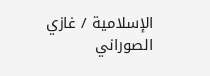الإسلامية / غازي الصوراني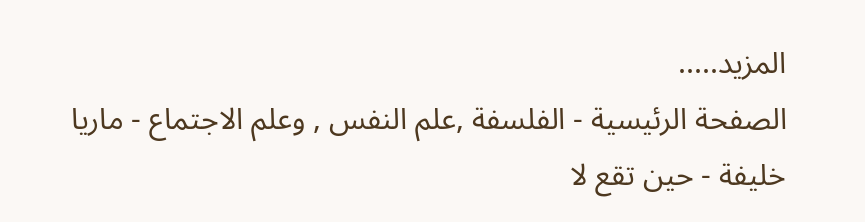المزيد.....
الصفحة الرئيسية - الفلسفة ,علم النفس , وعلم الاجتماع - ماريا خليفة - حين تقع لا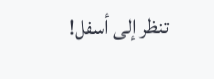تنظر إلى أسفل!